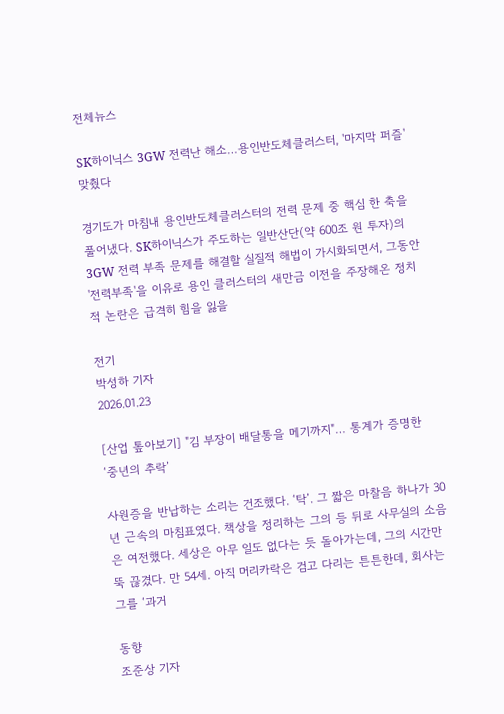전체뉴스

SK하이닉스 3GW 전력난 해소…용인반도체클러스터, '마지막 퍼즐' 맞췄다

경기도가 마침내 용인반도체클러스터의 전력 문제 중 핵심 한 축을 풀어냈다. SK하이닉스가 주도하는 일반산단(약 600조 원 투자)의 3GW 전력 부족 문제를 해결할 실질적 해법이 가시화되면서, 그동안 '전력부족'을 이유로 용인 클러스터의 새만금 이전을 주장해온 정치적 논란은 급격히 힘을 잃을

전기
박성하 기자
2026.01.23

[산업 톺아보기] "김 부장이 배달통을 메기까지"… 통계가 증명한 ‘중년의 추락’

사원증을 반납하는 소리는 건조했다. ‘탁’. 그 짧은 마찰음 하나가 30년 근속의 마침표였다. 책상을 정리하는 그의 등 뒤로 사무실의 소음은 여전했다. 세상은 아무 일도 없다는 듯 돌아가는데, 그의 시간만 뚝 끊겼다. 만 54세. 아직 머리카락은 검고 다리는 튼튼한데, 회사는 그를 ‘과거

동향
조준상 기자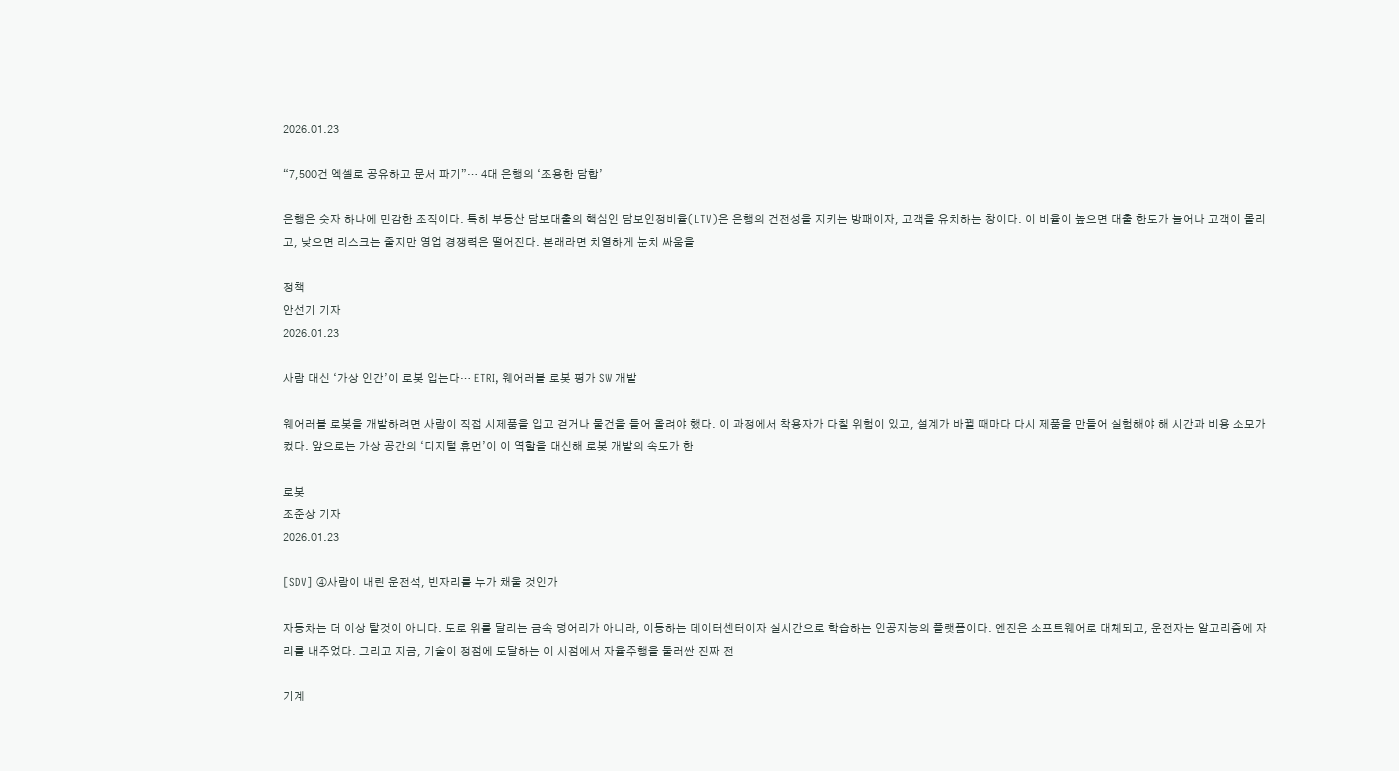2026.01.23

“7,500건 엑셀로 공유하고 문서 파기”… 4대 은행의 ‘조용한 담합’

은행은 숫자 하나에 민감한 조직이다. 특히 부동산 담보대출의 핵심인 담보인정비율(LTV)은 은행의 건전성을 지키는 방패이자, 고객을 유치하는 창이다. 이 비율이 높으면 대출 한도가 늘어나 고객이 몰리고, 낮으면 리스크는 줄지만 영업 경쟁력은 떨어진다. 본래라면 치열하게 눈치 싸움을

정책
안선기 기자
2026.01.23

사람 대신 ‘가상 인간’이 로봇 입는다… ETRI, 웨어러블 로봇 평가 SW 개발

웨어러블 로봇을 개발하려면 사람이 직접 시제품을 입고 걷거나 물건을 들어 올려야 했다. 이 과정에서 착용자가 다칠 위험이 있고, 설계가 바뀔 때마다 다시 제품을 만들어 실험해야 해 시간과 비용 소모가 컸다. 앞으로는 가상 공간의 ‘디지털 휴먼’이 이 역할을 대신해 로봇 개발의 속도가 한

로봇
조준상 기자
2026.01.23

[SDV] ④사람이 내린 운전석, 빈자리를 누가 채울 것인가

자동차는 더 이상 탈것이 아니다. 도로 위를 달리는 금속 덩어리가 아니라, 이동하는 데이터센터이자 실시간으로 학습하는 인공지능의 플랫폼이다. 엔진은 소프트웨어로 대체되고, 운전자는 알고리즘에 자리를 내주었다. 그리고 지금, 기술이 정점에 도달하는 이 시점에서 자율주행을 둘러싼 진짜 전

기계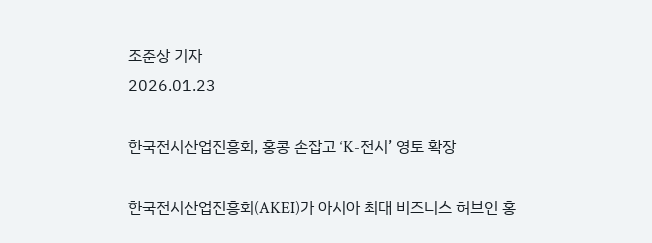조준상 기자
2026.01.23

한국전시산업진흥회, 홍콩 손잡고 ‘K-전시’ 영토 확장

한국전시산업진흥회(AKEI)가 아시아 최대 비즈니스 허브인 홍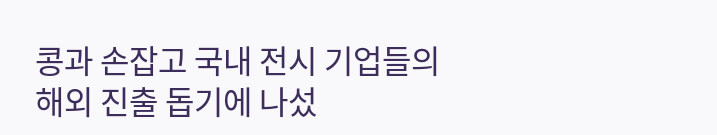콩과 손잡고 국내 전시 기업들의 해외 진출 돕기에 나섰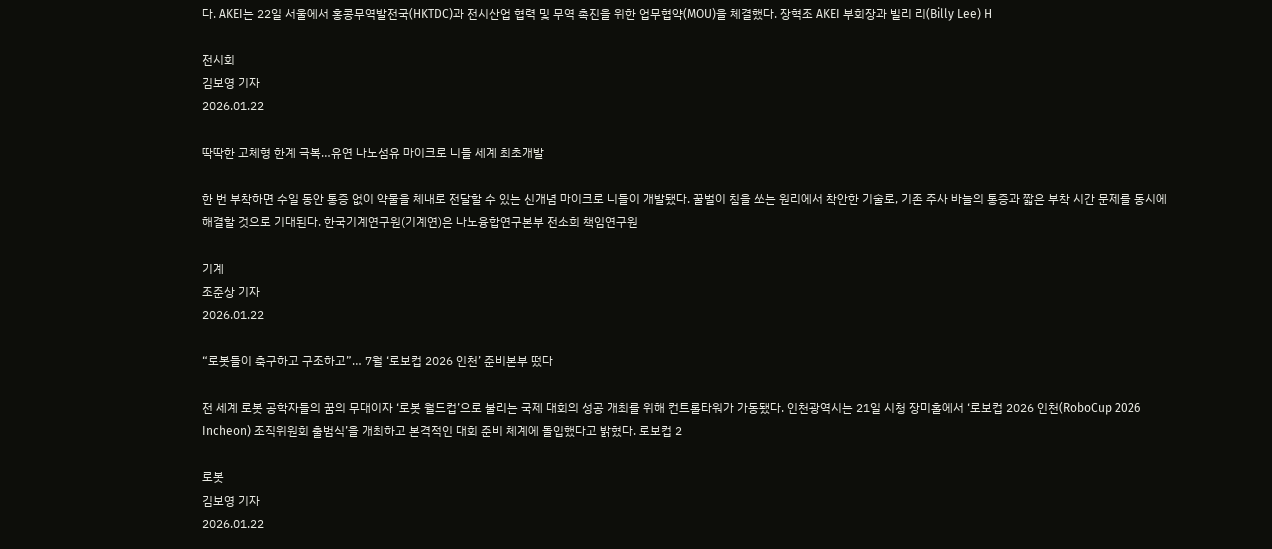다. AKEI는 22일 서울에서 홍콩무역발전국(HKTDC)과 전시산업 협력 및 무역 촉진을 위한 업무협약(MOU)을 체결했다. 장혁조 AKEI 부회장과 빌리 리(Billy Lee) H

전시회
김보영 기자
2026.01.22

딱딱한 고체형 한계 극복…유연 나노섬유 마이크로 니들 세계 최초개발

한 번 부착하면 수일 동안 통증 없이 약물을 체내로 전달할 수 있는 신개념 마이크로 니들이 개발됐다. 꿀벌이 침을 쏘는 원리에서 착안한 기술로, 기존 주사 바늘의 통증과 짧은 부착 시간 문제를 동시에 해결할 것으로 기대된다. 한국기계연구원(기계연)은 나노융합연구본부 전소희 책임연구원

기계
조준상 기자
2026.01.22

“로봇들이 축구하고 구조하고”… 7월 ‘로보컵 2026 인천’ 준비본부 떴다

전 세계 로봇 공학자들의 꿈의 무대이자 ‘로봇 월드컵’으로 불리는 국제 대회의 성공 개최를 위해 컨트롤타워가 가동됐다. 인천광역시는 21일 시청 장미홀에서 ‘로보컵 2026 인천(RoboCup 2026 Incheon) 조직위원회 출범식’을 개최하고 본격적인 대회 준비 체계에 돌입했다고 밝혔다. 로보컵 2

로봇
김보영 기자
2026.01.22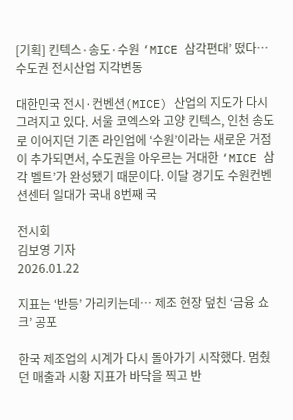[기획] 킨텍스·송도·수원 ‘MICE 삼각편대’ 떴다… 수도권 전시산업 지각변동

대한민국 전시·컨벤션(MICE) 산업의 지도가 다시 그려지고 있다. 서울 코엑스와 고양 킨텍스, 인천 송도로 이어지던 기존 라인업에 ‘수원’이라는 새로운 거점이 추가되면서, 수도권을 아우르는 거대한 ‘MICE 삼각 벨트’가 완성됐기 때문이다. 이달 경기도 수원컨벤션센터 일대가 국내 8번째 국

전시회
김보영 기자
2026.01.22

지표는 ‘반등’ 가리키는데… 제조 현장 덮친 ‘금융 쇼크’ 공포

한국 제조업의 시계가 다시 돌아가기 시작했다. 멈췄던 매출과 시황 지표가 바닥을 찍고 반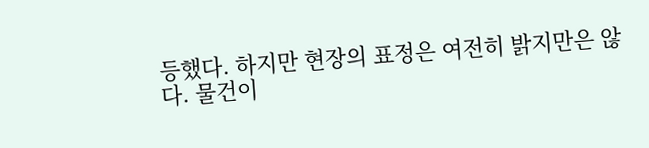등했다. 하지만 현장의 표정은 여전히 밝지만은 않다. 물건이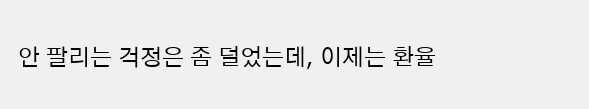안 팔리는 걱정은 좀 덜었는데, 이제는 환율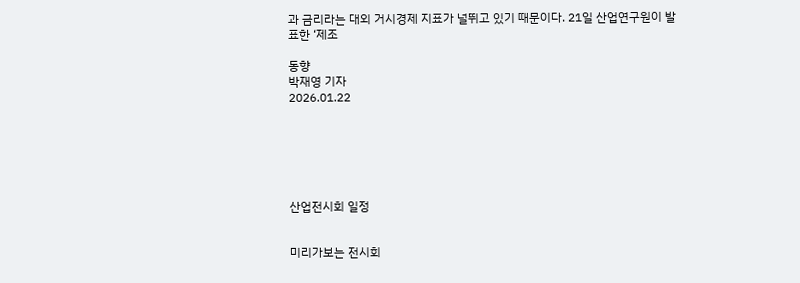과 금리라는 대외 거시경제 지표가 널뛰고 있기 때문이다. 21일 산업연구원이 발표한 ‘제조

동향
박재영 기자
2026.01.22






산업전시회 일정


미리가보는 전시회